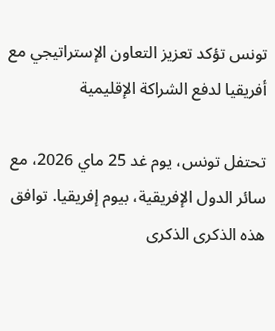تونس تؤكد تعزيز التعاون الإستراتيجي مع أفريقيا لدفع الشراكة الإقليمية

تحتفل تونس، يوم غد 25 ماي 2026، مع سائر الدول الإفريقية، بيوم إفريقيا. توافق هذه الذكرى الذكرى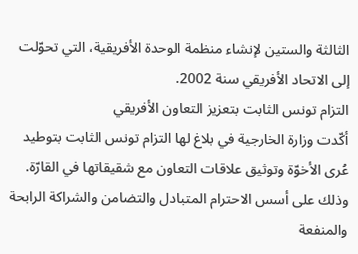الثالثة والستين لإنشاء منظمة الوحدة الأفريقية، التي تحوّلت إلى الاتحاد الأفريقي سنة 2002.
التزام تونس الثابت بتعزيز التعاون الأفريقي
أكّدت وزارة الخارجية في بلاغ لها التزام تونس الثابت بتوطيد عُرى الأخوّة وتوثيق علاقات التعاون مع شقيقاتها في القارّة. وذلك على أسس الاحترام المتبادل والتضامن والشراكة الرابحة والمنفعة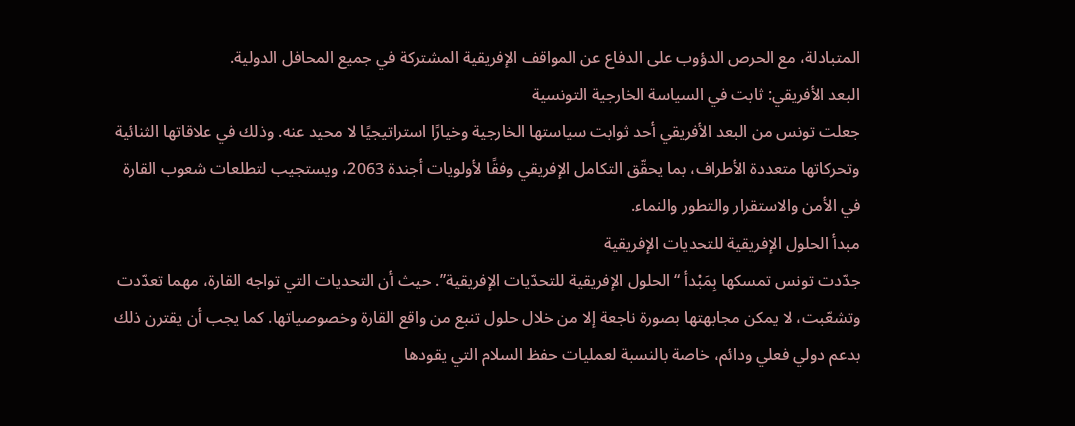المتبادلة، مع الحرص الدؤوب على الدفاع عن المواقف الإفريقية المشتركة في جميع المحافل الدولية.
البعد الأفريقي: ثابت في السياسة الخارجية التونسية
جعلت تونس من البعد الأفريقي أحد ثوابت سياستها الخارجية وخيارًا استراتيجيًا لا محيد عنه. وذلك في علاقاتها الثنائية وتحركاتها متعددة الأطراف، بما يحقّق التكامل الإفريقي وفقًا لأولويات أجندة 2063، ويستجيب لتطلعات شعوب القارة في الأمن والاستقرار والتطور والنماء.
مبدأ الحلول الإفريقية للتحديات الإفريقية
جدّدت تونس تمسكها بِمَبْدأ “الحلول الإفريقية للتحدّيات الإفريقية”. حيث أن التحديات التي تواجه القارة، مهما تعدّدت وتشعّبت، لا يمكن مجابهتها بصورة ناجعة إلا من خلال حلول تنبع من واقع القارة وخصوصياتها. كما يجب أن يقترن ذلك بدعم دولي فعلي ودائم، خاصة بالنسبة لعمليات حفظ السلام التي يقودها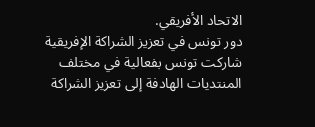الاتحاد الأفريقي.
دور تونس في تعزيز الشراكة الإفريقية
شاركت تونس بفعالية في مختلف المنتديات الهادفة إلى تعزيز الشراكة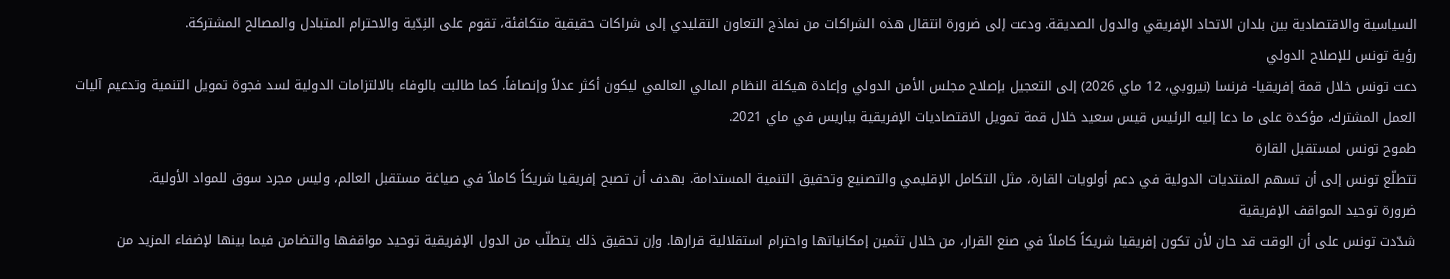السياسية والاقتصادية بين بلدان الاتحاد الإفريقي والدول الصديقة. ودعت إلى ضرورة انتقال هذه الشراكات من نماذج التعاون التقليدي إلى شراكات حقيقية متكافئة، تقوم على النِدّية والاحترام المتبادل والمصالح المشتركة.
رؤية تونس للإصلاح الدولي
دعت تونس خلال قمة إفريقيا- فرنسا (نيروبي، 12 ماي 2026) إلى التعجيل بإصلاح مجلس الأمن الدولي وإعادة هيكلة النظام المالي العالمي ليكون أكثر عدلاً وإنصافاً. كما طالبت بالوفاء بالالتزامات الدولية لسد فجوة تمويل التنمية وتدعيم آليات العمل المشترك، مؤكدة على ما دعا إليه الرئيس قيس سعيد خلال قمة تمويل الاقتصاديات الإفريقية بباريس في ماي 2021.
طموح تونس لمستقبل القارة
تتطلّع تونس إلى أن تسهم المنتديات الدولية في دعم أولويات القارة، مثل التكامل الإقليمي والتصنيع وتحقيق التنمية المستدامة. بهدف أن تصبح إفريقيا شريكاً كاملاً في صياغة مستقبل العالم، وليس مجرد سوق للمواد الأولية.
ضرورة توحيد المواقف الإفريقية
شدّدت تونس على أن الوقت قد حان لأن تكون إفريقيا شريكاً كاملاً في صنع القرار، من خلال تثمين إمكانياتها واحترام استقلالية قرارها. وإن تحقيق ذلك يتطلّب من الدول الإفريقية توحيد مواقفها والتضامن فيما بينها لإضفاء المزيد من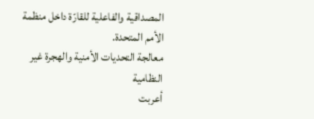المصداقية والفاعلية للقارّة داخل منظمة الأمم المتحدة.
معالجة التحديات الأمنية والهجرة غير النظامية
أعربت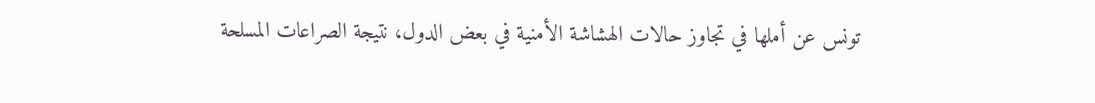تونس عن أملها في تجاوز حالات الهشاشة الأمنية في بعض الدول، نتيجة الصراعات المسلحة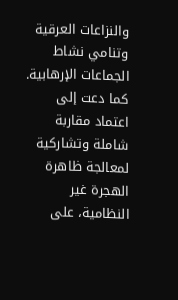والنزاعات العرقية وتنامي نشاط الجماعات الإرهابية. كما دعت إلى اعتماد مقاربة شاملة وتشاركية لمعالجة ظاهرة الهجرة غير النظامية، على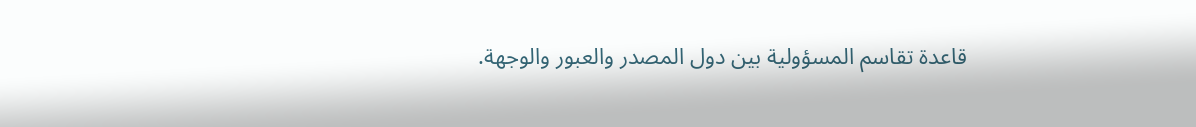قاعدة تقاسم المسؤولية بين دول المصدر والعبور والوجهة.